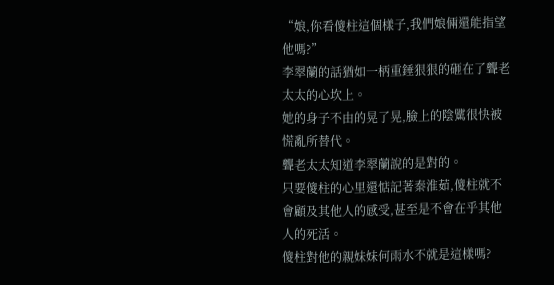“娘,你看傻柱這個樣子,我們娘倆還能指望他嗎?”
李翠蘭的話猶如一柄重錘狠狠的砸在了聾老太太的心坎上。
她的身子不由的晃了晃,臉上的陰騭很快被慌亂所替代。
聾老太太知道李翠蘭說的是對的。
只要傻柱的心里還惦記著秦淮茹,傻柱就不會顧及其他人的感受,甚至是不會在乎其他人的死活。
傻柱對他的親妹妹何雨水不就是這樣嗎?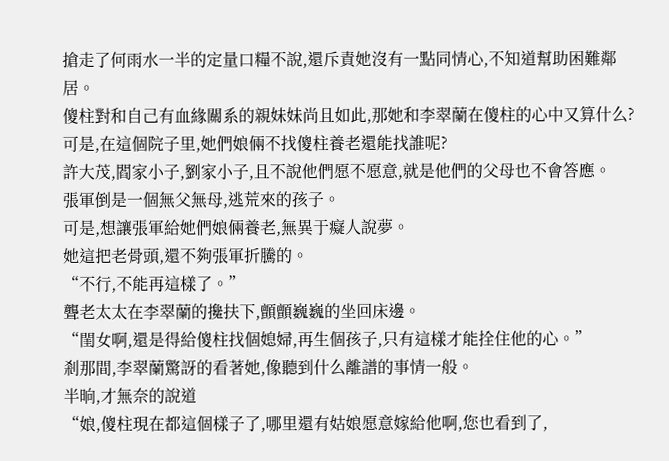搶走了何雨水一半的定量口糧不說,還斥責她沒有一點同情心,不知道幫助困難鄰居。
傻柱對和自己有血緣關系的親妹妹尚且如此,那她和李翠蘭在傻柱的心中又算什么?
可是,在這個院子里,她們娘倆不找傻柱養老還能找誰呢?
許大茂,閻家小子,劉家小子,且不說他們愿不愿意,就是他們的父母也不會答應。
張軍倒是一個無父無母,逃荒來的孩子。
可是,想讓張軍給她們娘倆養老,無異于癡人說夢。
她這把老骨頭,還不夠張軍折騰的。
“不行,不能再這樣了。”
聾老太太在李翠蘭的攙扶下,顫顫巍巍的坐回床邊。
“閨女啊,還是得給傻柱找個媳婦,再生個孩子,只有這樣才能拴住他的心。”
剎那間,李翠蘭驚訝的看著她,像聽到什么離譜的事情一般。
半晌,才無奈的說道
“娘,傻柱現在都這個樣子了,哪里還有姑娘愿意嫁給他啊,您也看到了,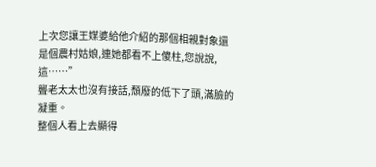上次您讓王媒婆給他介紹的那個相親對象還是個農村姑娘,連她都看不上傻柱,您說說,這……”
聾老太太也沒有接話,頹廢的低下了頭,滿臉的凝重。
整個人看上去顯得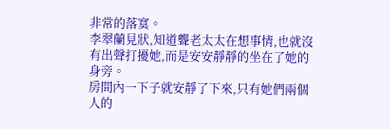非常的落寞。
李翠蘭見狀,知道聾老太太在想事情,也就沒有出聲打擾她,而是安安靜靜的坐在了她的身旁。
房間內一下子就安靜了下來,只有她們兩個人的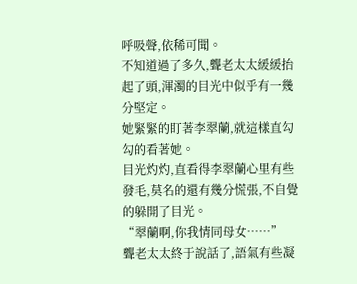呼吸聲,依稀可聞。
不知道過了多久,聾老太太緩緩抬起了頭,渾濁的目光中似乎有一幾分堅定。
她緊緊的盯著李翠蘭,就這樣直勾勾的看著她。
目光灼灼,直看得李翠蘭心里有些發毛,莫名的還有幾分慌張,不自覺的躲開了目光。
“翠蘭啊,你我情同母女……”
聾老太太終于說話了,語氣有些凝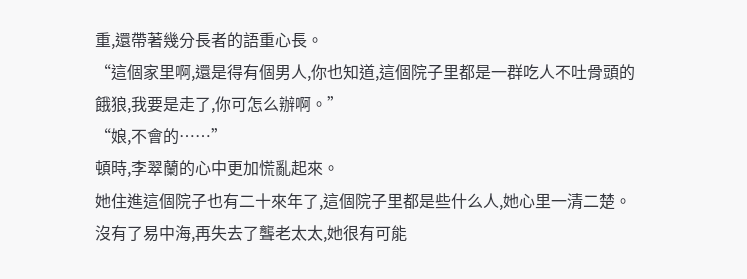重,還帶著幾分長者的語重心長。
“這個家里啊,還是得有個男人,你也知道,這個院子里都是一群吃人不吐骨頭的餓狼,我要是走了,你可怎么辦啊。”
“娘,不會的……”
頓時,李翠蘭的心中更加慌亂起來。
她住進這個院子也有二十來年了,這個院子里都是些什么人,她心里一清二楚。
沒有了易中海,再失去了聾老太太,她很有可能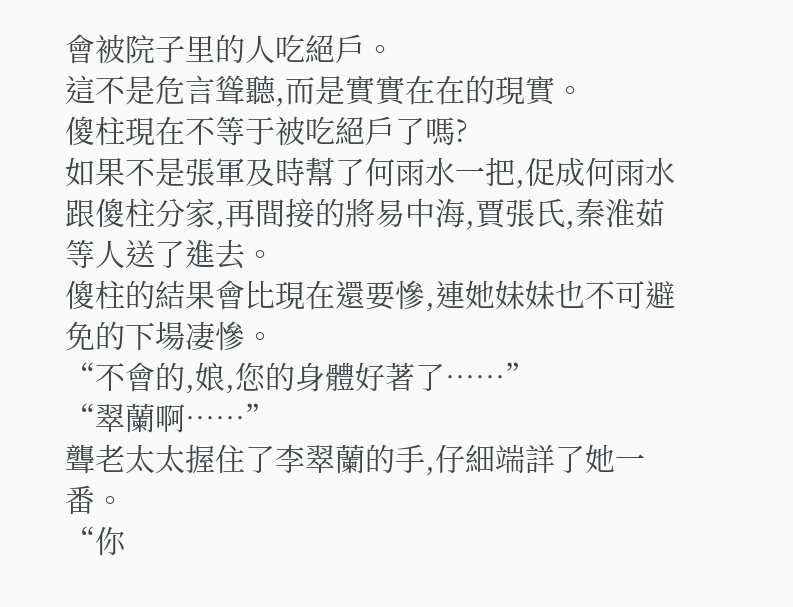會被院子里的人吃絕戶。
這不是危言聳聽,而是實實在在的現實。
傻柱現在不等于被吃絕戶了嗎?
如果不是張軍及時幫了何雨水一把,促成何雨水跟傻柱分家,再間接的將易中海,賈張氏,秦淮茹等人送了進去。
傻柱的結果會比現在還要慘,連她妹妹也不可避免的下場凄慘。
“不會的,娘,您的身體好著了……”
“翠蘭啊……”
聾老太太握住了李翠蘭的手,仔細端詳了她一番。
“你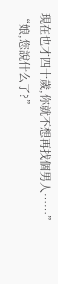現在也才四十歲,你就不想再找個男人……”
“娘,您說什么了?”